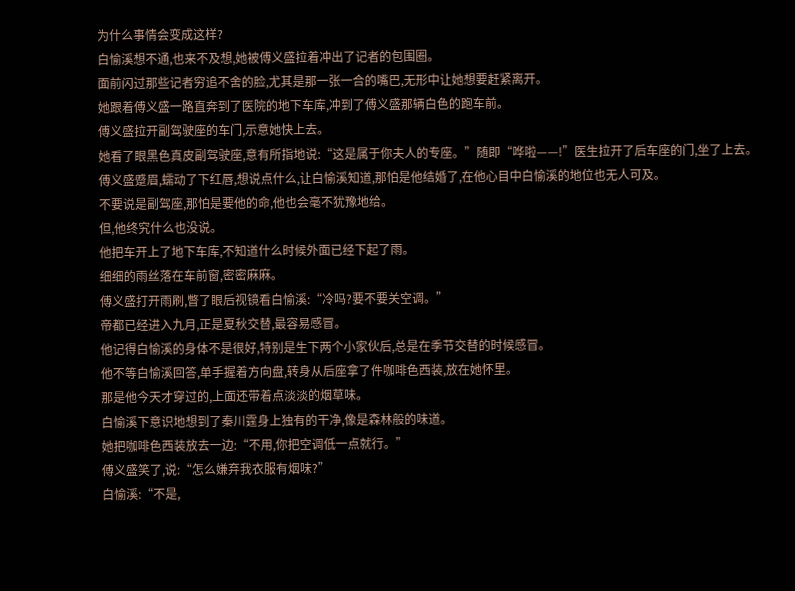为什么事情会变成这样?
白愉溪想不通,也来不及想,她被傅义盛拉着冲出了记者的包围圈。
面前闪过那些记者穷追不舍的脸,尤其是那一张一合的嘴巴,无形中让她想要赶紧离开。
她跟着傅义盛一路直奔到了医院的地下车库,冲到了傅义盛那辆白色的跑车前。
傅义盛拉开副驾驶座的车门,示意她快上去。
她看了眼黑色真皮副驾驶座,意有所指地说:“这是属于你夫人的专座。”随即“哗啦——!”医生拉开了后车座的门,坐了上去。
傅义盛蹙眉,蠕动了下红唇,想说点什么,让白愉溪知道,那怕是他结婚了,在他心目中白愉溪的地位也无人可及。
不要说是副驾座,那怕是要他的命,他也会毫不犹豫地给。
但,他终究什么也没说。
他把车开上了地下车库,不知道什么时候外面已经下起了雨。
细细的雨丝落在车前窗,密密麻麻。
傅义盛打开雨刷,瞥了眼后视镜看白愉溪:“冷吗?要不要关空调。”
帝都已经进入九月,正是夏秋交替,最容易感冒。
他记得白愉溪的身体不是很好,特别是生下两个小家伙后,总是在季节交替的时候感冒。
他不等白愉溪回答,单手握着方向盘,转身从后座拿了件咖啡色西装,放在她怀里。
那是他今天才穿过的,上面还带着点淡淡的烟草味。
白愉溪下意识地想到了秦川霆身上独有的干净,像是森林般的味道。
她把咖啡色西装放去一边:“不用,你把空调低一点就行。”
傅义盛笑了,说:“怎么嫌弃我衣服有烟味?”
白愉溪:“不是,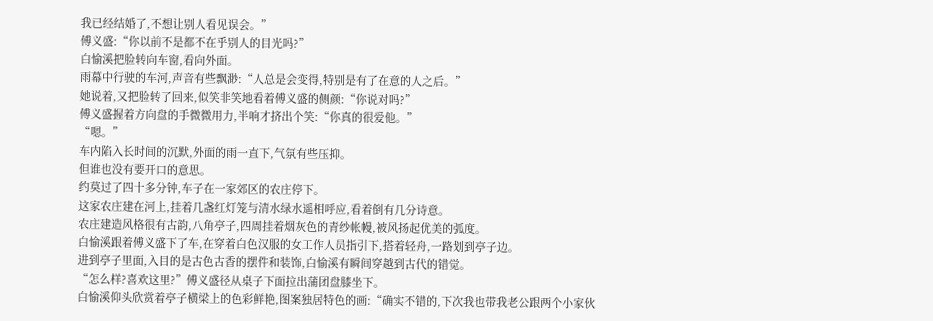我已经结婚了,不想让别人看见误会。”
傅义盛:“你以前不是都不在乎别人的目光吗?”
白愉溪把脸转向车窗,看向外面。
雨幕中行驶的车河,声音有些飘渺:“人总是会变得,特别是有了在意的人之后。”
她说着,又把脸转了回来,似笑非笑地看着傅义盛的侧颜:“你说对吗?”
傅义盛握着方向盘的手微微用力,半响才挤出个笑:“你真的很爱他。”
“嗯。”
车内陷入长时间的沉默,外面的雨一直下,气氛有些压抑。
但谁也没有要开口的意思。
约莫过了四十多分钟,车子在一家郊区的农庄停下。
这家农庄建在河上,挂着几盏红灯笼与清水绿水遥相呼应,看着倒有几分诗意。
农庄建造风格很有古韵,八角亭子,四周挂着烟灰色的青纱帐幔,被风扬起优美的弧度。
白愉溪跟着傅义盛下了车,在穿着白色汉服的女工作人员指引下,搭着轻舟,一路划到亭子边。
进到亭子里面,入目的是古色古香的摆件和装饰,白愉溪有瞬间穿越到古代的错觉。
“怎么样?喜欢这里?”傅义盛径从桌子下面拉出蒲团盘膝坐下。
白愉溪仰头欣赏着亭子横梁上的色彩鲜艳,图案独居特色的画:“确实不错的,下次我也带我老公跟两个小家伙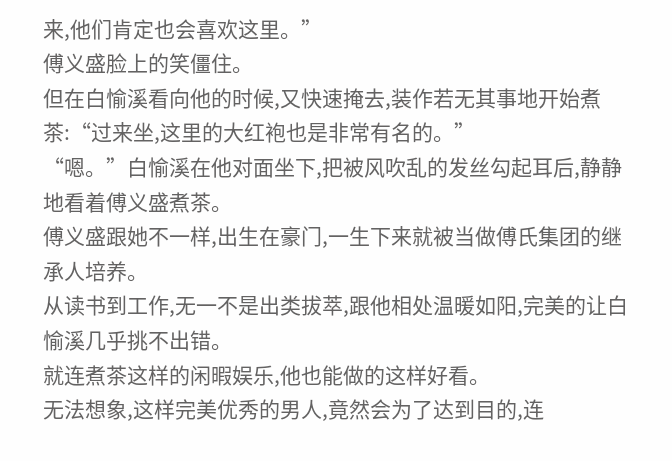来,他们肯定也会喜欢这里。”
傅义盛脸上的笑僵住。
但在白愉溪看向他的时候,又快速掩去,装作若无其事地开始煮茶:“过来坐,这里的大红袍也是非常有名的。”
“嗯。”白愉溪在他对面坐下,把被风吹乱的发丝勾起耳后,静静地看着傅义盛煮茶。
傅义盛跟她不一样,出生在豪门,一生下来就被当做傅氏集团的继承人培养。
从读书到工作,无一不是出类拔萃,跟他相处温暖如阳,完美的让白愉溪几乎挑不出错。
就连煮茶这样的闲暇娱乐,他也能做的这样好看。
无法想象,这样完美优秀的男人,竟然会为了达到目的,连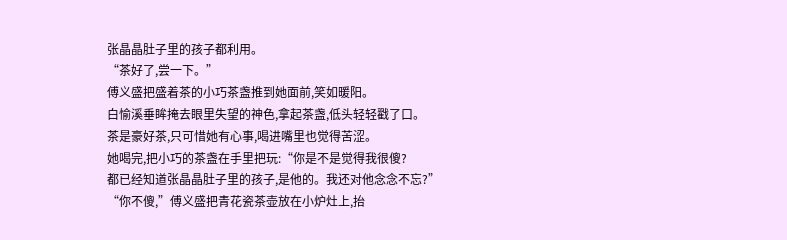张晶晶肚子里的孩子都利用。
“茶好了,尝一下。”
傅义盛把盛着茶的小巧茶盏推到她面前,笑如暖阳。
白愉溪垂眸掩去眼里失望的神色,拿起茶盏,低头轻轻戳了口。
茶是豪好茶,只可惜她有心事,喝进嘴里也觉得苦涩。
她喝完,把小巧的茶盏在手里把玩:“你是不是觉得我很傻?
都已经知道张晶晶肚子里的孩子,是他的。我还对他念念不忘?”
“你不傻,”傅义盛把青花瓷茶壶放在小炉灶上,抬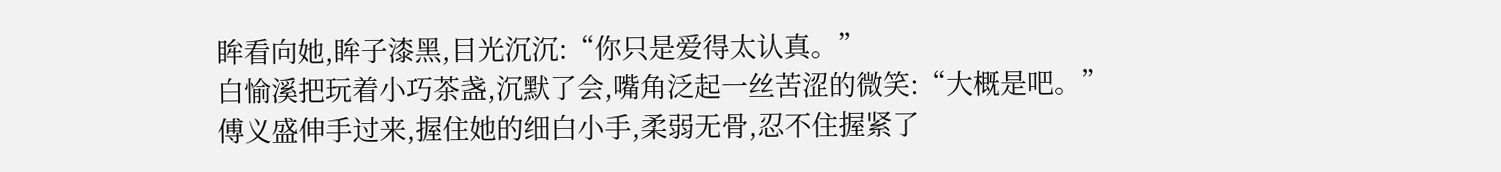眸看向她,眸子漆黑,目光沉沉:“你只是爱得太认真。”
白愉溪把玩着小巧茶盏,沉默了会,嘴角泛起一丝苦涩的微笑:“大概是吧。”
傅义盛伸手过来,握住她的细白小手,柔弱无骨,忍不住握紧了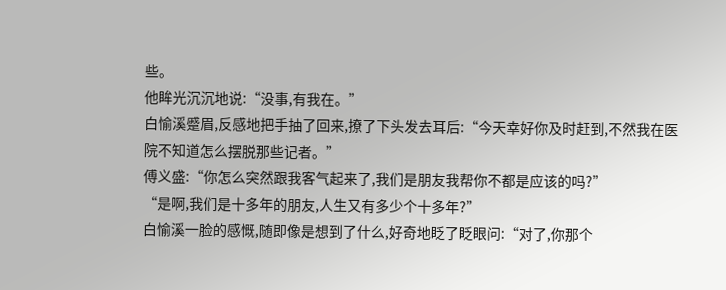些。
他眸光沉沉地说:“没事,有我在。”
白愉溪蹙眉,反感地把手抽了回来,撩了下头发去耳后:“今天幸好你及时赶到,不然我在医院不知道怎么摆脱那些记者。”
傅义盛:“你怎么突然跟我客气起来了,我们是朋友我帮你不都是应该的吗?”
“是啊,我们是十多年的朋友,人生又有多少个十多年?”
白愉溪一脸的感慨,随即像是想到了什么,好奇地眨了眨眼问:“对了,你那个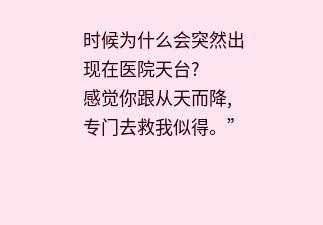时候为什么会突然出现在医院天台?
感觉你跟从天而降,专门去救我似得。”